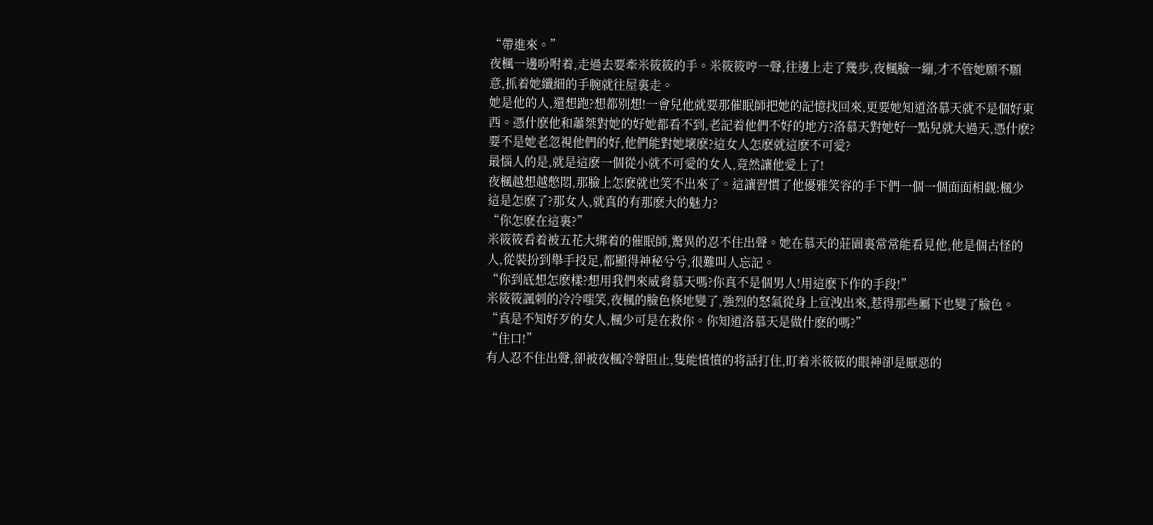“帶進來。”
夜楓一邊吩咐着,走過去要牽米筱筱的手。米筱筱哼一聲,往邊上走了幾步,夜楓臉一繃,才不管她願不願意,抓着她纖細的手腕就往屋裏走。
她是他的人,還想跑?想都别想!一會兒他就要那催眠師把她的記憶找回來,更要她知道洛慕天就不是個好東西。憑什麽他和蕭桀對她的好她都看不到,老記着他們不好的地方?洛慕天對她好一點兒就大過天,憑什麽?要不是她老忽視他們的好,他們能對她壞麽?這女人怎麽就這麽不可愛?
最惱人的是,就是這麽一個從小就不可愛的女人,竟然讓他愛上了!
夜楓越想越憋悶,那臉上怎麽就也笑不出來了。這讓習慣了他優雅笑容的手下們一個一個面面相觑:楓少這是怎麽了?那女人,就真的有那麽大的魅力?
“你怎麽在這裏?”
米筱筱看着被五花大綁着的催眠師,驚異的忍不住出聲。她在慕天的莊園裏常常能看見他,他是個古怪的人,從裝扮到舉手投足,都顯得神秘兮兮,很難叫人忘記。
“你到底想怎麽樣?想用我們來威脅慕天嗎?你真不是個男人!用這麽下作的手段!”
米筱筱諷刺的冷冷嗤笑,夜楓的臉色倏地變了,強烈的怒氣從身上宣洩出來,惹得那些屬下也變了臉色。
“真是不知好歹的女人,楓少可是在救你。你知道洛慕天是做什麽的嗎?”
“住口!”
有人忍不住出聲,卻被夜楓冷聲阻止,隻能憤憤的将話打住,盯着米筱筱的眼神卻是厭惡的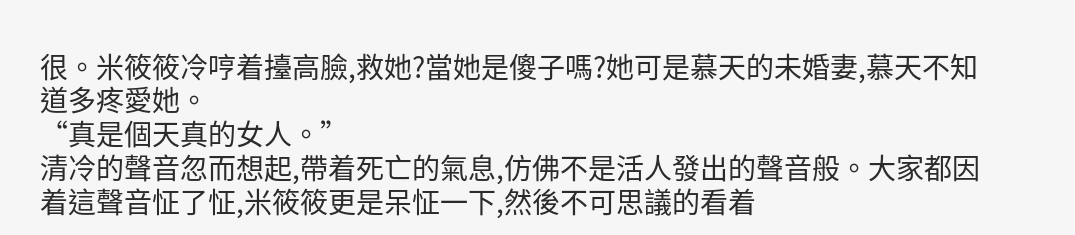很。米筱筱冷哼着擡高臉,救她?當她是傻子嗎?她可是慕天的未婚妻,慕天不知道多疼愛她。
“真是個天真的女人。”
清冷的聲音忽而想起,帶着死亡的氣息,仿佛不是活人發出的聲音般。大家都因着這聲音怔了怔,米筱筱更是呆怔一下,然後不可思議的看着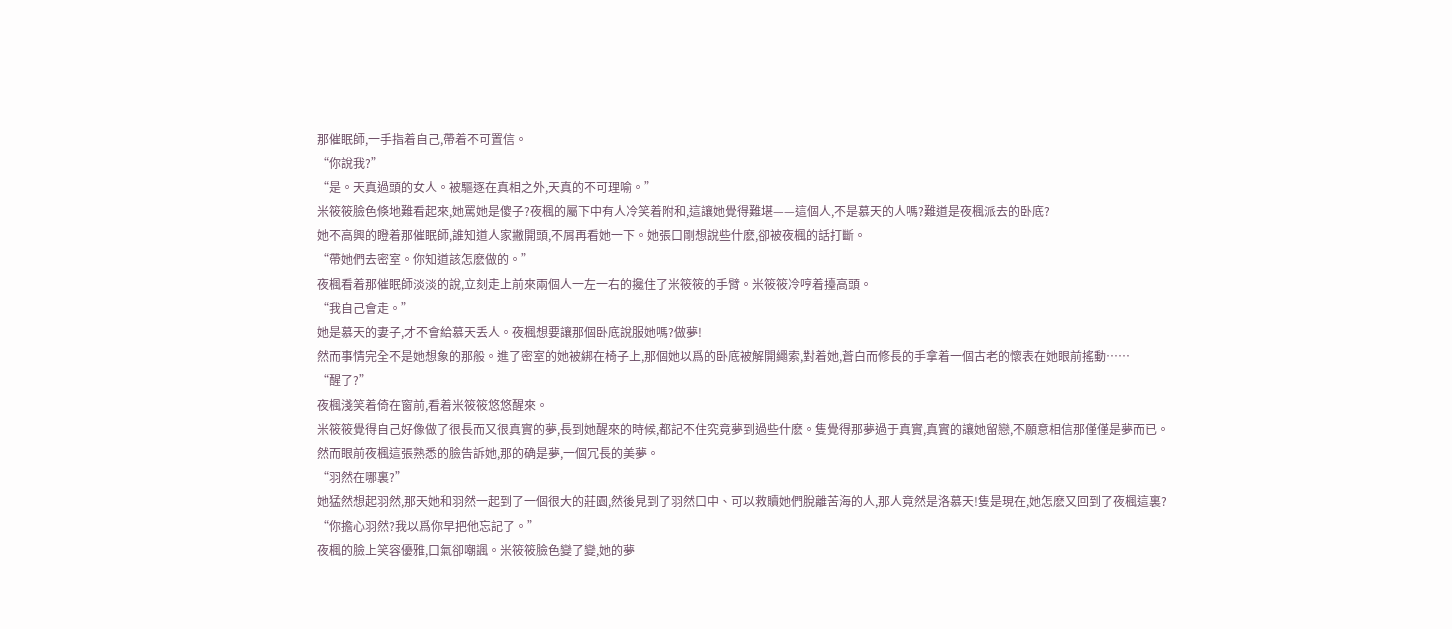那催眠師,一手指着自己,帶着不可置信。
“你說我?”
“是。天真過頭的女人。被驅逐在真相之外,天真的不可理喻。”
米筱筱臉色倏地難看起來,她罵她是傻子?夜楓的屬下中有人冷笑着附和,這讓她覺得難堪——這個人,不是慕天的人嗎?難道是夜楓派去的卧底?
她不高興的瞪着那催眠師,誰知道人家撇開頭,不屑再看她一下。她張口剛想說些什麽,卻被夜楓的話打斷。
“帶她們去密室。你知道該怎麽做的。”
夜楓看着那催眠師淡淡的說,立刻走上前來兩個人一左一右的攙住了米筱筱的手臂。米筱筱冷哼着擡高頭。
“我自己會走。”
她是慕天的妻子,才不會給慕天丢人。夜楓想要讓那個卧底說服她嗎?做夢!
然而事情完全不是她想象的那般。進了密室的她被綁在椅子上,那個她以爲的卧底被解開繩索,對着她,蒼白而修長的手拿着一個古老的懷表在她眼前搖動……
“醒了?”
夜楓淺笑着倚在窗前,看着米筱筱悠悠醒來。
米筱筱覺得自己好像做了很長而又很真實的夢,長到她醒來的時候,都記不住究竟夢到過些什麽。隻覺得那夢過于真實,真實的讓她留戀,不願意相信那僅僅是夢而已。
然而眼前夜楓這張熟悉的臉告訴她,那的确是夢,一個冗長的美夢。
“羽然在哪裏?”
她猛然想起羽然,那天她和羽然一起到了一個很大的莊園,然後見到了羽然口中、可以救贖她們脫離苦海的人,那人竟然是洛慕天!隻是現在,她怎麽又回到了夜楓這裏?
“你擔心羽然?我以爲你早把他忘記了。”
夜楓的臉上笑容優雅,口氣卻嘲諷。米筱筱臉色變了變,她的夢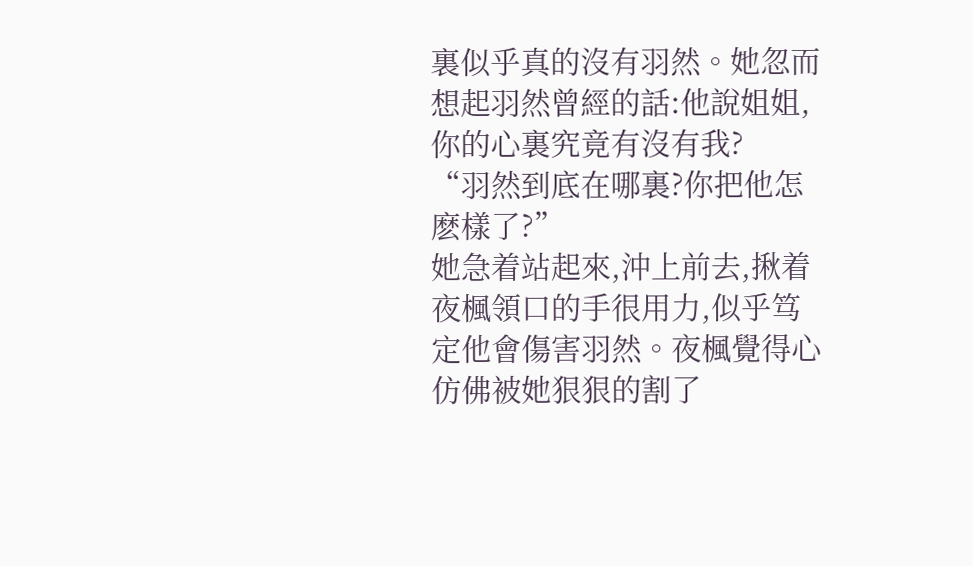裏似乎真的沒有羽然。她忽而想起羽然曾經的話:他說姐姐,你的心裏究竟有沒有我?
“羽然到底在哪裏?你把他怎麽樣了?”
她急着站起來,沖上前去,揪着夜楓領口的手很用力,似乎笃定他會傷害羽然。夜楓覺得心仿佛被她狠狠的割了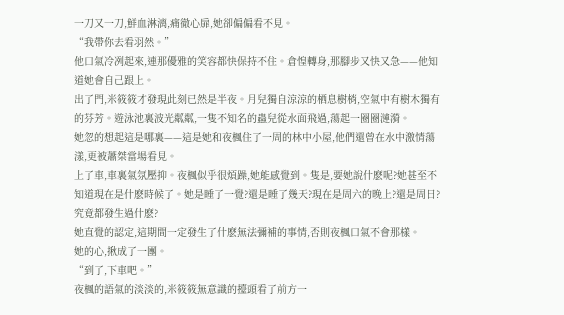一刀又一刀,鮮血淋漓,痛徹心扉,她卻偏偏看不見。
“我帶你去看羽然。”
他口氣冷冽起來,連那優雅的笑容都快保持不住。倉惶轉身,那腳步又快又急——他知道她會自己跟上。
出了門,米筱筱才發現此刻已然是半夜。月兒獨自涼涼的栖息樹梢,空氣中有樹木獨有的芬芳。遊泳池裏波光粼粼,一隻不知名的蟲兒從水面飛過,蕩起一圈圈漣漪。
她忽的想起這是哪裏——這是她和夜楓住了一周的林中小屋,他們還曾在水中激情蕩漾,更被蕭桀當場看見。
上了車,車裏氣氛壓抑。夜楓似乎很煩躁,她能感覺到。隻是,要她說什麽呢?她甚至不知道現在是什麽時候了。她是睡了一覺?還是睡了幾天?現在是周六的晚上?還是周日?究竟都發生過什麽?
她直覺的認定,這期間一定發生了什麽無法彌補的事情,否則夜楓口氣不會那樣。
她的心,揪成了一團。
“到了,下車吧。”
夜楓的語氣的淡淡的,米筱筱無意識的擡頭看了前方一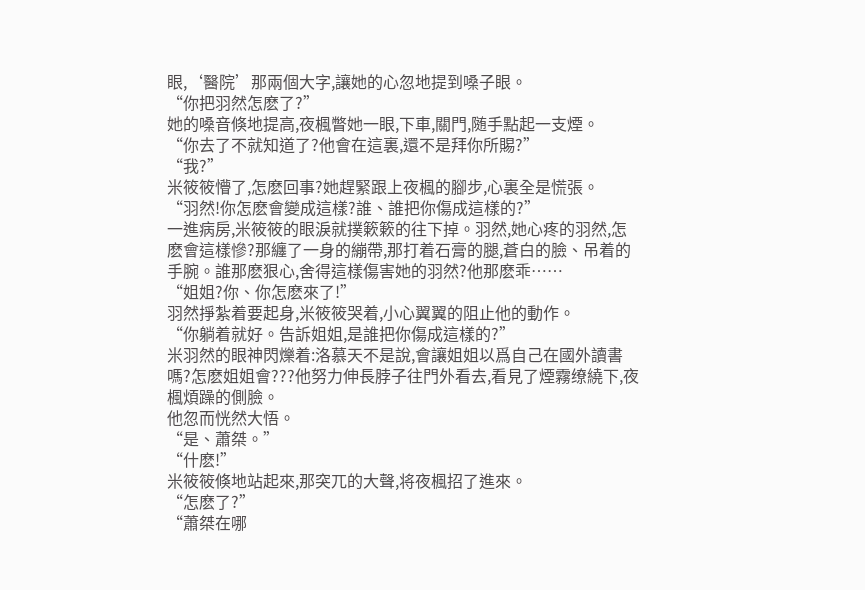眼,‘醫院’那兩個大字,讓她的心忽地提到嗓子眼。
“你把羽然怎麽了?”
她的嗓音倏地提高,夜楓瞥她一眼,下車,關門,随手點起一支煙。
“你去了不就知道了?他會在這裏,還不是拜你所賜?”
“我?”
米筱筱懵了,怎麽回事?她趕緊跟上夜楓的腳步,心裏全是慌張。
“羽然!你怎麽會變成這樣?誰、誰把你傷成這樣的?”
一進病房,米筱筱的眼淚就撲簌簌的往下掉。羽然,她心疼的羽然,怎麽會這樣慘?那纏了一身的繃帶,那打着石膏的腿,蒼白的臉、吊着的手腕。誰那麽狠心,舍得這樣傷害她的羽然?他那麽乖……
“姐姐?你、你怎麽來了!”
羽然掙紮着要起身,米筱筱哭着,小心翼翼的阻止他的動作。
“你躺着就好。告訴姐姐,是誰把你傷成這樣的?”
米羽然的眼神閃爍着:洛慕天不是說,會讓姐姐以爲自己在國外讀書嗎?怎麽姐姐會???他努力伸長脖子往門外看去,看見了煙霧缭繞下,夜楓煩躁的側臉。
他忽而恍然大悟。
“是、蕭桀。”
“什麽!”
米筱筱倏地站起來,那突兀的大聲,将夜楓招了進來。
“怎麽了?”
“蕭桀在哪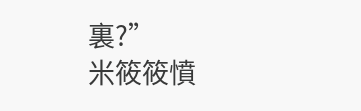裏?”
米筱筱憤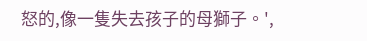怒的,像一隻失去孩子的母獅子。',